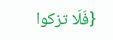{فَلَا تزكوا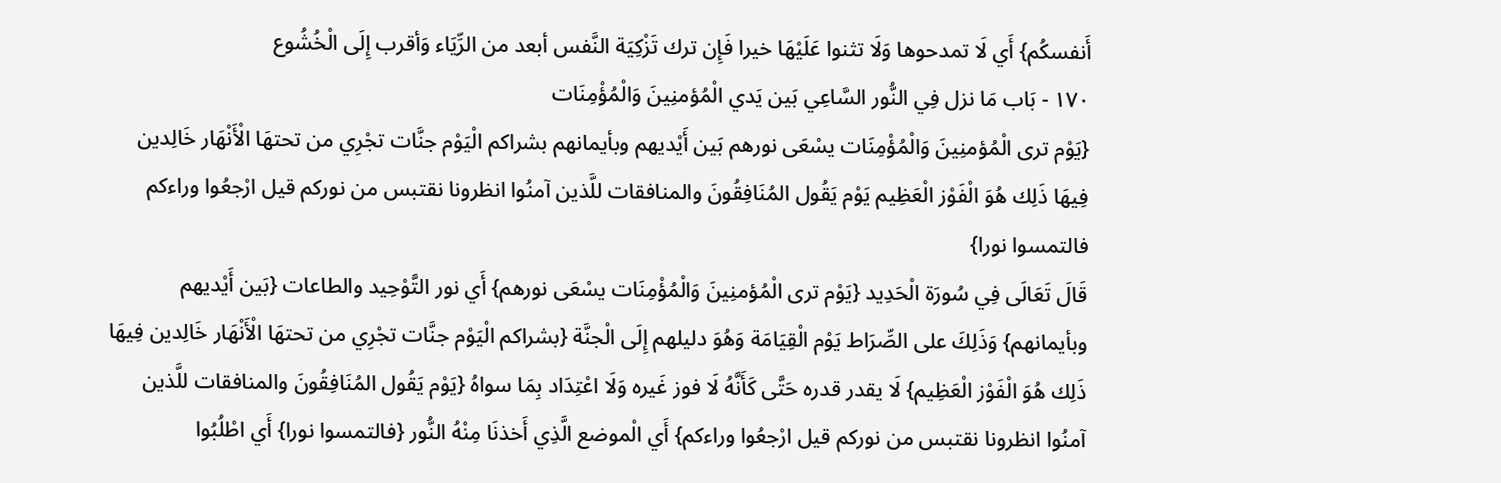أَنفسكُم} أَي لَا تمدحوها وَلَا تثنوا عَلَيْهَا خيرا فَإِن ترك تَزْكِيَة النَّفس أبعد من الرِّيَاء وَأقرب إِلَى الْخُشُوع
١٧٠ - بَاب مَا نزل فِي النُّور السَّاعِي بَين يَدي الْمُؤمنِينَ وَالْمُؤْمِنَات
{يَوْم ترى الْمُؤمنِينَ وَالْمُؤْمِنَات يسْعَى نورهم بَين أَيْديهم وبأيمانهم بشراكم الْيَوْم جنَّات تجْرِي من تحتهَا الْأَنْهَار خَالِدين فِيهَا ذَلِك هُوَ الْفَوْز الْعَظِيم يَوْم يَقُول المُنَافِقُونَ والمنافقات للَّذين آمنُوا انظرونا نقتبس من نوركم قيل ارْجعُوا وراءكم فالتمسوا نورا}
قَالَ تَعَالَى فِي سُورَة الْحَدِيد {يَوْم ترى الْمُؤمنِينَ وَالْمُؤْمِنَات يسْعَى نورهم} أَي نور التَّوْحِيد والطاعات {بَين أَيْديهم وبأيمانهم} وَذَلِكَ على الصِّرَاط يَوْم الْقِيَامَة وَهُوَ دليلهم إِلَى الْجنَّة {بشراكم الْيَوْم جنَّات تجْرِي من تحتهَا الْأَنْهَار خَالِدين فِيهَا ذَلِك هُوَ الْفَوْز الْعَظِيم} لَا يقدر قدره حَتَّى كَأَنَّهُ لَا فوز غَيره وَلَا اعْتِدَاد بِمَا سواهُ {يَوْم يَقُول المُنَافِقُونَ والمنافقات للَّذين آمنُوا انظرونا نقتبس من نوركم قيل ارْجعُوا وراءكم} أَي الْموضع الَّذِي أَخذنَا مِنْهُ النُّور {فالتمسوا نورا} أَي اطْلُبُوا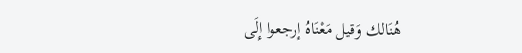هُنَالك وَقيل مَعْنَاهُ إرجعوا إِلَى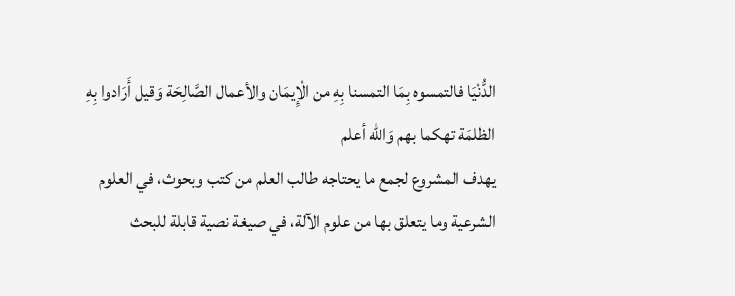الدُّنْيَا فالتمسوه بِمَا التمسنا بِهِ من الْإِيمَان والأعمال الصَّالِحَة وَقيل أَرَادوا بِهِ الظلمَة تهكما بهم وَالله أعلم
يهدف المشروع لجمع ما يحتاجه طالب العلم من كتب وبحوث، في العلوم الشرعية وما يتعلق بها من علوم الآلة، في صيغة نصية قابلة للبحث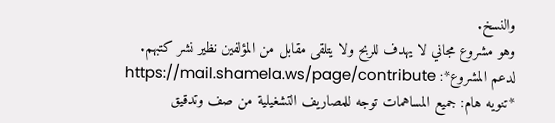والنسخ.
وهو مشروع مجاني لا يهدف للربح ولا يتلقى مقابل من المؤلفين نظير نشر كتبهم.
لدعم المشروع*: https://mail.shamela.ws/page/contribute
*تنويه هام: جميع المساهمات توجه للمصاريف التشغيلية من صف وتدقيق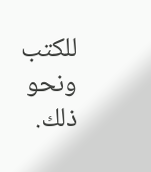للكتب ونحو ذلك.